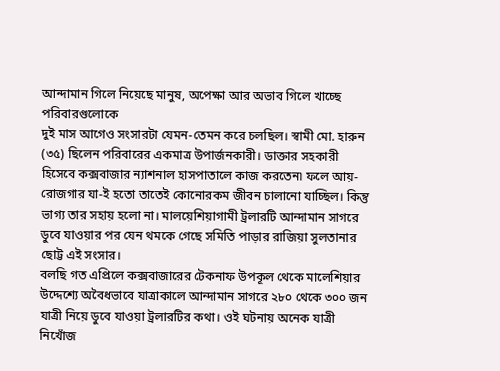আন্দামান গিলে নিয়েছে মানুষ, অপেক্ষা আর অভাব গিলে খাচ্ছে পরিবারগুলোকে
দুই মাস আগেও সংসারটা যেমন-তেমন করে চলছিল। স্বামী মো. হারুন (৩৫) ছিলেন পরিবারের একমাত্র উপার্জনকারী। ডাক্তার সহকারী হিসেবে কক্সবাজার ন্যাশনাল হাসপাতালে কাজ করতেন৷ ফলে আয়-রোজগার যা-ই হতো তাতেই কোনোরকম জীবন চালানো যাচ্ছিল। কিন্তু ভাগ্য তার সহায় হলো না। মালয়েশিয়াগামী ট্রলারটি আন্দামান সাগরে ডুবে যাওয়ার পর যেন থমকে গেছে সমিতি পাড়ার রাজিয়া সুলতানার ছোট্ট এই সংসার।
বলছি গত এপ্রিলে কক্সবাজারের টেকনাফ উপকূল থেকে মালেশিয়ার উদ্দেশ্যে অবৈধভাবে যাত্রাকালে আন্দামান সাগরে ২৮০ থেকে ৩০০ জন যাত্রী নিয়ে ডুবে যাওয়া ট্রলারটির কথা। ওই ঘটনায় অনেক যাত্রী নিখোঁজ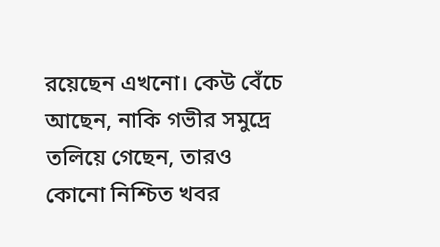রয়েছেন এখনো। কেউ বেঁচে আছেন, নাকি গভীর সমুদ্রে তলিয়ে গেছেন, তারও কোনো নিশ্চিত খবর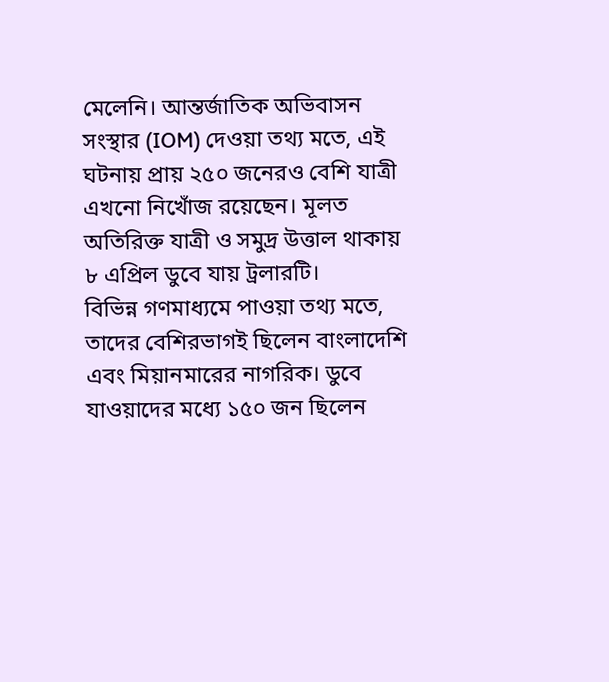মেলেনি। আন্তর্জাতিক অভিবাসন সংস্থার (IOM) দেওয়া তথ্য মতে, এই ঘটনায় প্রায় ২৫০ জনেরও বেশি যাত্রী এখনো নিখোঁজ রয়েছেন। মূলত অতিরিক্ত যাত্রী ও সমুদ্র উত্তাল থাকায় ৮ এপ্রিল ডুবে যায় ট্রলারটি।
বিভিন্ন গণমাধ্যমে পাওয়া তথ্য মতে, তাদের বেশিরভাগই ছিলেন বাংলাদেশি এবং মিয়ানমারের নাগরিক। ডুবে যাওয়াদের মধ্যে ১৫০ জন ছিলেন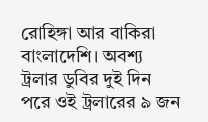রোহিঙ্গা আর বাকিরা বাংলাদেশি। অবশ্য ট্রলার ডুবির দুই দিন পরে ওই ট্রলারের ৯ জন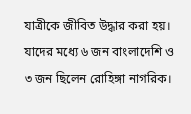যাত্রীকে জীবিত উদ্ধার করা হয়। যাদের মধ্যে ৬ জন বাংলাদেশি ও ৩ জন ছিলেন রোহিঙ্গা নাগরিক।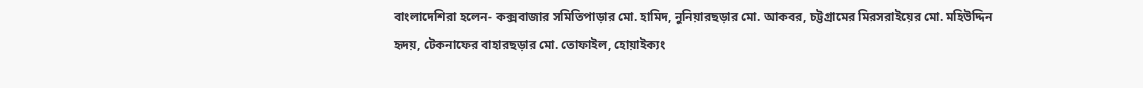বাংলাদেশিরা হলেন- কক্সবাজার সমিতিপাড়ার মো. হামিদ, নুনিয়ারছড়ার মো. আকবর, চট্টগ্রামের মিরসরাইয়ের মো. মহিউদ্দিন হৃদয়, টেকনাফের বাহারছড়ার মো. তোফাইল, হোয়াইক্যং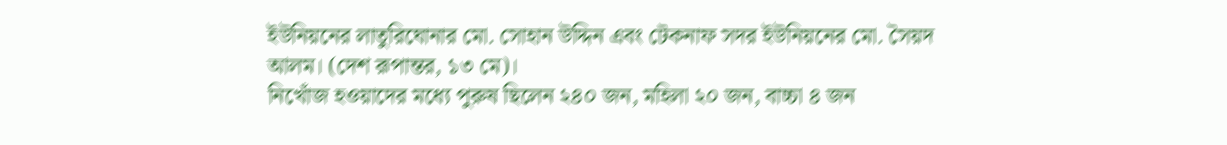ইউনিয়নের লাতুরিঘোনার মো. সোহান উদ্দিন এবং টেকনাফ সদর ইউনিয়নের মো. সৈয়দ আলম। (দেশ রূপান্তর, ১৩ মে)।
নিখোঁজ হওয়াদের মধ্যে পুরুষ ছিলেন ২৪০ জন, মহিলা ২০ জন, বাচ্চা ৪ জন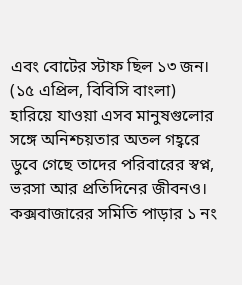এবং বোটের স্টাফ ছিল ১৩ জন। (১৫ এপ্রিল, বিবিসি বাংলা)
হারিয়ে যাওয়া এসব মানুষগুলোর সঙ্গে অনিশ্চয়তার অতল গহ্বরে ডুবে গেছে তাদের পরিবারের স্বপ্ন, ভরসা আর প্রতিদিনের জীবনও। কক্সবাজারের সমিতি পাড়ার ১ নং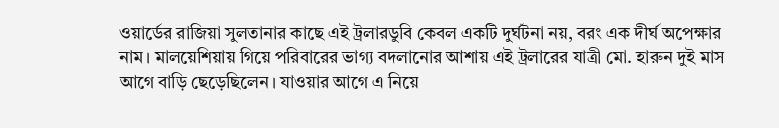ওয়ার্ডের রাজিয়া সুলতানার কাছে এই ট্রলারডুবি কেবল একটি দুর্ঘটনা নয়, বরং এক দীর্ঘ অপেক্ষার নাম। মালয়েশিয়ায় গিয়ে পরিবারের ভাগ্য বদলানোর আশায় এই ট্রলারের যাত্রী মো. হারুন দুই মাস আগে বাড়ি ছেড়েছিলেন। যাওয়ার আগে এ নিয়ে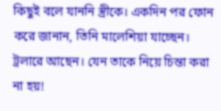কিছুই বলে যাননি স্ত্রীকে। একদিন পর ফোন করে জানান, তিনি মালেশিয়া যাচ্ছেন। ট্রলারে আছেন। যেন তাকে নিয়ে চিন্তা করা না হয়!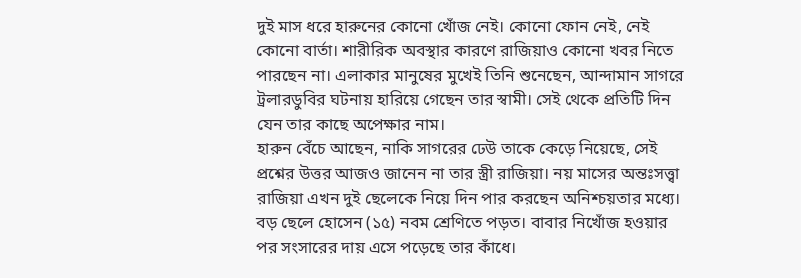দুই মাস ধরে হারুনের কোনো খোঁজ নেই। কোনো ফোন নেই, নেই কোনো বার্তা। শারীরিক অবস্থার কারণে রাজিয়াও কোনো খবর নিতে পারছেন না। এলাকার মানুষের মুখেই তিনি শুনেছেন, আন্দামান সাগরে ট্রলারডুবির ঘটনায় হারিয়ে গেছেন তার স্বামী। সেই থেকে প্রতিটি দিন যেন তার কাছে অপেক্ষার নাম।
হারুন বেঁচে আছেন, নাকি সাগরের ঢেউ তাকে কেড়ে নিয়েছে, সেই প্রশ্নের উত্তর আজও জানেন না তার স্ত্রী রাজিয়া। নয় মাসের অন্তঃসত্ত্বা রাজিয়া এখন দুই ছেলেকে নিয়ে দিন পার করছেন অনিশ্চয়তার মধ্যে। বড় ছেলে হোসেন (১৫) নবম শ্রেণিতে পড়ত। বাবার নিখোঁজ হওয়ার পর সংসারের দায় এসে পড়েছে তার কাঁধে।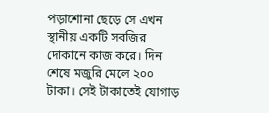পড়াশোনা ছেড়ে সে এখন স্থানীয় একটি সবজির দোকানে কাজ করে। দিন শেষে মজুরি মেলে ২০০ টাকা। সেই টাকাতেই যোগাড়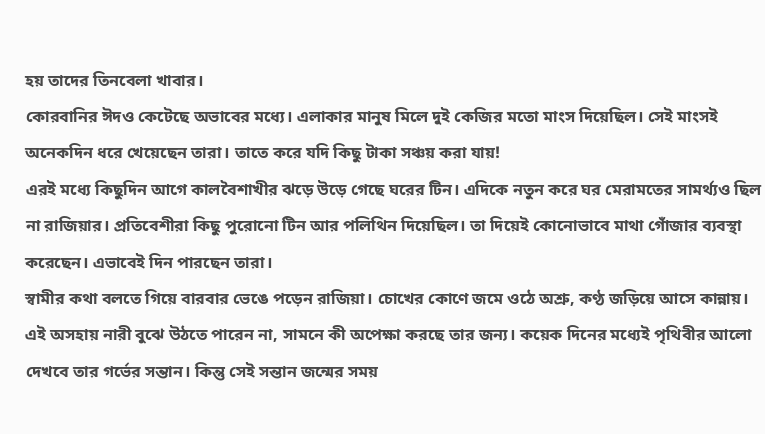হয় তাদের তিনবেলা খাবার।
কোরবানির ঈদও কেটেছে অভাবের মধ্যে। এলাকার মানুষ মিলে দুই কেজির মতো মাংস দিয়েছিল। সেই মাংসই অনেকদিন ধরে খেয়েছেন তারা। তাতে করে যদি কিছু টাকা সঞ্চয় করা যায়!
এরই মধ্যে কিছুদিন আগে কালবৈশাখীর ঝড়ে উড়ে গেছে ঘরের টিন। এদিকে নতুন করে ঘর মেরামতের সামর্থ্যও ছিল না রাজিয়ার। প্রতিবেশীরা কিছু পুরোনো টিন আর পলিথিন দিয়েছিল। তা দিয়েই কোনোভাবে মাথা গোঁজার ব্যবস্থা করেছেন। এভাবেই দিন পারছেন তারা।
স্বামীর কথা বলতে গিয়ে বারবার ভেঙে পড়েন রাজিয়া। চোখের কোণে জমে ওঠে অশ্রু, কণ্ঠ জড়িয়ে আসে কান্নায়। এই অসহায় নারী বুঝে উঠতে পারেন না, সামনে কী অপেক্ষা করছে তার জন্য। কয়েক দিনের মধ্যেই পৃথিবীর আলো দেখবে তার গর্ভের সন্তান। কিন্তু সেই সন্তান জন্মের সময়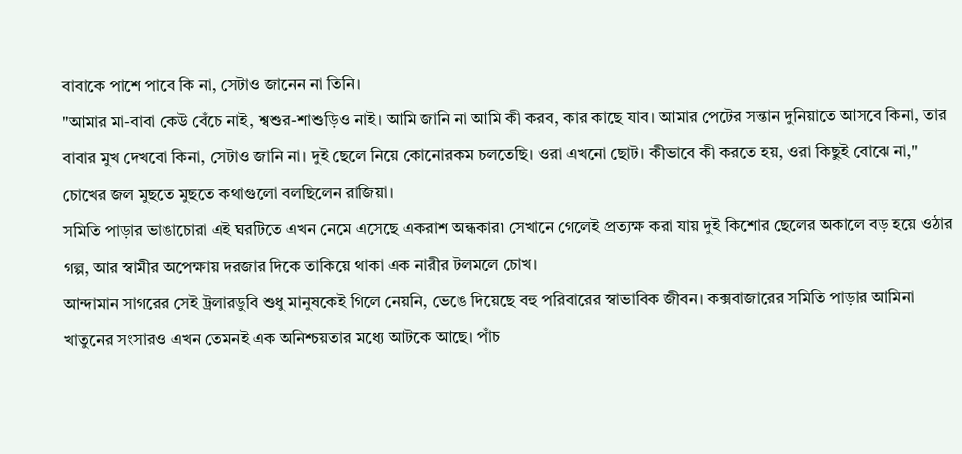বাবাকে পাশে পাবে কি না, সেটাও জানেন না তিনি।
"আমার মা-বাবা কেউ বেঁচে নাই, শ্বশুর-শাশুড়িও নাই। আমি জানি না আমি কী করব, কার কাছে যাব। আমার পেটের সন্তান দুনিয়াতে আসবে কিনা, তার বাবার মুখ দেখবো কিনা, সেটাও জানি না। দুই ছেলে নিয়ে কোনোরকম চলতেছি। ওরা এখনো ছোট। কীভাবে কী করতে হয়, ওরা কিছুই বোঝে না," চোখের জল মুছতে মুছতে কথাগুলো বলছিলেন রাজিয়া।
সমিতি পাড়ার ভাঙাচোরা এই ঘরটিতে এখন নেমে এসেছে একরাশ অন্ধকার৷ সেখানে গেলেই প্রত্যক্ষ করা যায় দুই কিশোর ছেলের অকালে বড় হয়ে ওঠার গল্প, আর স্বামীর অপেক্ষায় দরজার দিকে তাকিয়ে থাকা এক নারীর টলমলে চোখ।
আন্দামান সাগরের সেই ট্রলারডুবি শুধু মানুষকেই গিলে নেয়নি, ভেঙে দিয়েছে বহু পরিবারের স্বাভাবিক জীবন। কক্সবাজারের সমিতি পাড়ার আমিনা খাতুনের সংসারও এখন তেমনই এক অনিশ্চয়তার মধ্যে আটকে আছে। পাঁচ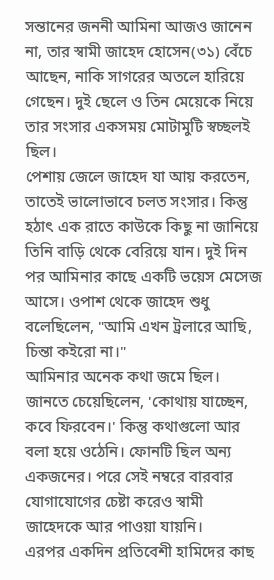সন্তানের জননী আমিনা আজও জানেন না, তার স্বামী জাহেদ হোসেন(৩১) বেঁচে আছেন, নাকি সাগরের অতলে হারিয়ে গেছেন। দুই ছেলে ও তিন মেয়েকে নিয়ে তার সংসার একসময় মোটামুটি স্বচ্ছলই ছিল।
পেশায় জেলে জাহেদ যা আয় করতেন, তাতেই ভালোভাবে চলত সংসার। কিন্তু হঠাৎ এক রাতে কাউকে কিছু না জানিয়ে তিনি বাড়ি থেকে বেরিয়ে যান। দুই দিন পর আমিনার কাছে একটি ভয়েস মেসেজ আসে। ওপাশ থেকে জাহেদ শুধু বলেছিলেন, "আমি এখন ট্রলারে আছি, চিন্তা কইরো না।"
আমিনার অনেক কথা জমে ছিল। জানতে চেয়েছিলেন, 'কোথায় যাচ্ছেন, কবে ফিরবেন।' কিন্তু কথাগুলো আর বলা হয়ে ওঠেনি। ফোনটি ছিল অন্য একজনের। পরে সেই নম্বরে বারবার যোগাযোগের চেষ্টা করেও স্বামী জাহেদকে আর পাওয়া যায়নি।
এরপর একদিন প্রতিবেশী হামিদের কাছ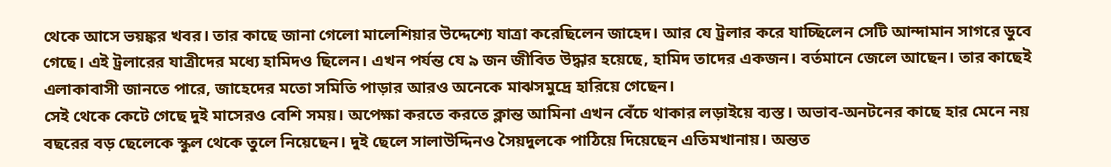থেকে আসে ভয়ঙ্কর খবর। তার কাছে জানা গেলো মালেশিয়ার উদ্দেশ্যে যাত্রা করেছিলেন জাহেদ। আর যে ট্রলার করে যাচ্ছিলেন সেটি আন্দামান সাগরে ডুবে গেছে। এই ট্রলারের যাত্রীদের মধ্যে হামিদও ছিলেন। এখন পর্যন্ত যে ৯ জন জীবিত উদ্ধার হয়েছে, হামিদ তাদের একজন। বর্তমানে জেলে আছেন। তার কাছেই এলাকাবাসী জানতে পারে, জাহেদের মতো সমিতি পাড়ার আরও অনেকে মাঝসমুদ্রে হারিয়ে গেছেন।
সেই থেকে কেটে গেছে দুই মাসেরও বেশি সময়। অপেক্ষা করতে করতে ক্লান্ত আমিনা এখন বেঁচে থাকার লড়াইয়ে ব্যস্ত। অভাব-অনটনের কাছে হার মেনে নয় বছরের বড় ছেলেকে স্কুল থেকে তুলে নিয়েছেন। দুই ছেলে সালাউদ্দিনও সৈয়দুলকে পাঠিয়ে দিয়েছেন এতিমখানায়। অন্তত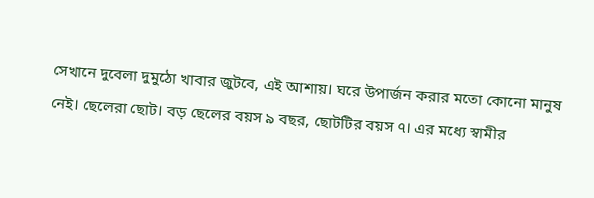সেখানে দুবেলা দুমুঠো খাবার জুটবে, এই আশায়। ঘরে উপার্জন করার মতো কোনো মানুষ নেই। ছেলেরা ছোট। বড় ছেলের বয়স ৯ বছর, ছোটটির বয়স ৭। এর মধ্যে স্বামীর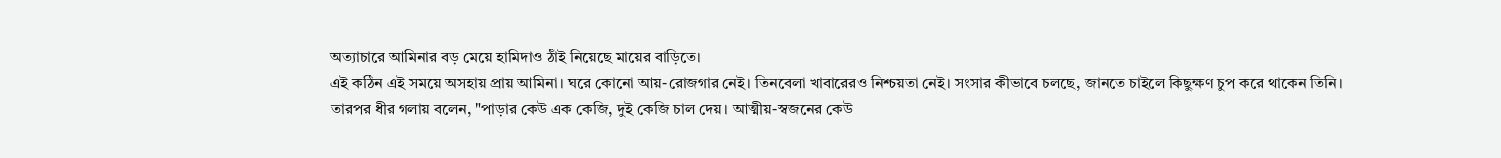অত্যাচারে আমিনার বড় মেয়ে হামিদাও ঠাঁই নিয়েছে মায়ের বাড়িতে।
এই কঠিন এই সময়ে অসহায় প্রায় আমিনা। ঘরে কোনো আয়-রোজগার নেই। তিনবেলা খাবারেরও নিশ্চয়তা নেই। সংসার কীভাবে চলছে, জানতে চাইলে কিছুক্ষণ চুপ করে থাকেন তিনি। তারপর ধীর গলায় বলেন, "পাড়ার কেউ এক কেজি, দুই কেজি চাল দেয়। আত্মীয়-স্বজনের কেউ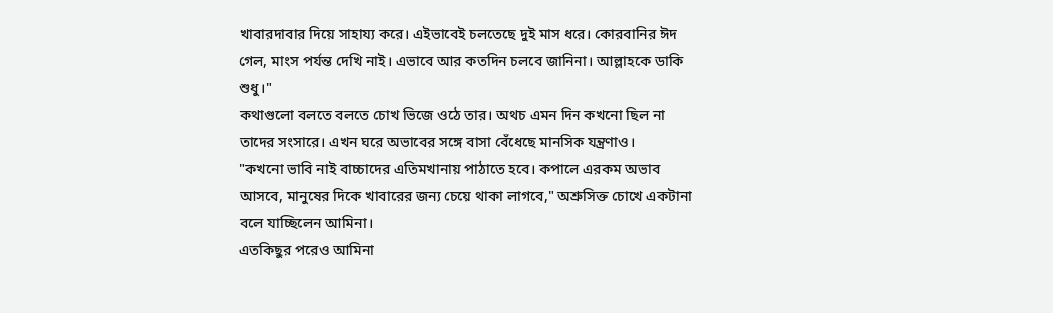খাবারদাবার দিয়ে সাহায্য করে। এইভাবেই চলতেছে দুই মাস ধরে। কোরবানির ঈদ গেল, মাংস পর্যন্ত দেখি নাই। এভাবে আর কতদিন চলবে জানিনা। আল্লাহকে ডাকি শুধু।"
কথাগুলো বলতে বলতে চোখ ভিজে ওঠে তার। অথচ এমন দিন কখনো ছিল না তাদের সংসারে। এখন ঘরে অভাবের সঙ্গে বাসা বেঁধেছে মানসিক যন্ত্রণাও।
"কখনো ভাবি নাই বাচ্চাদের এতিমখানায় পাঠাতে হবে। কপালে এরকম অভাব আসবে, মানুষের দিকে খাবারের জন্য চেয়ে থাকা লাগবে," অশ্রুসিক্ত চোখে একটানা বলে যাচ্ছিলেন আমিনা।
এতকিছুর পরেও আমিনা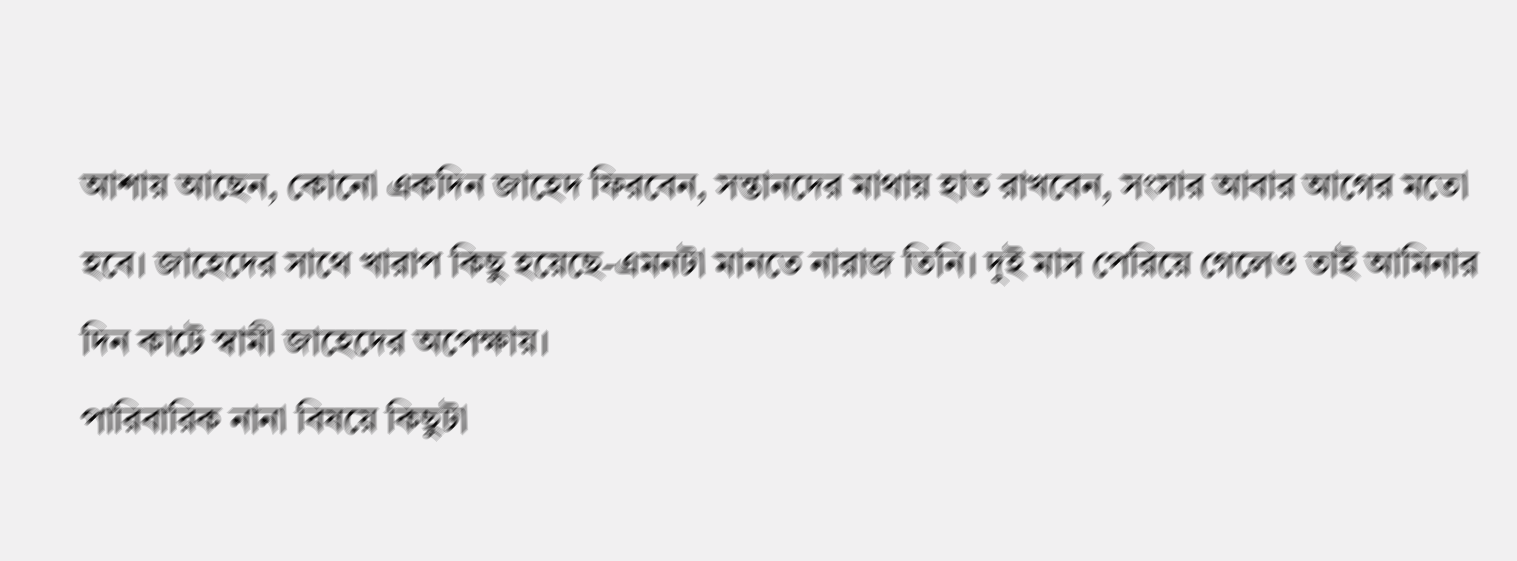আশায় আছেন, কোনো একদিন জাহেদ ফিরবেন, সন্তানদের মাথায় হাত রাখবেন, সংসার আবার আগের মতো হবে। জাহেদের সাথে খারাপ কিছু হয়েছে-এমনটা মানতে নারাজ তিনি। দুই মাস পেরিয়ে গেলেও তাই আমিনার দিন কাটে স্বামী জাহেদের অপেক্ষায়।
পারিবারিক নানা বিষয়ে কিছুটা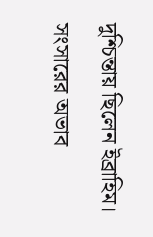দুশ্চিন্তায় ছিলেন ইব্রাহিম। সংসারের অভাব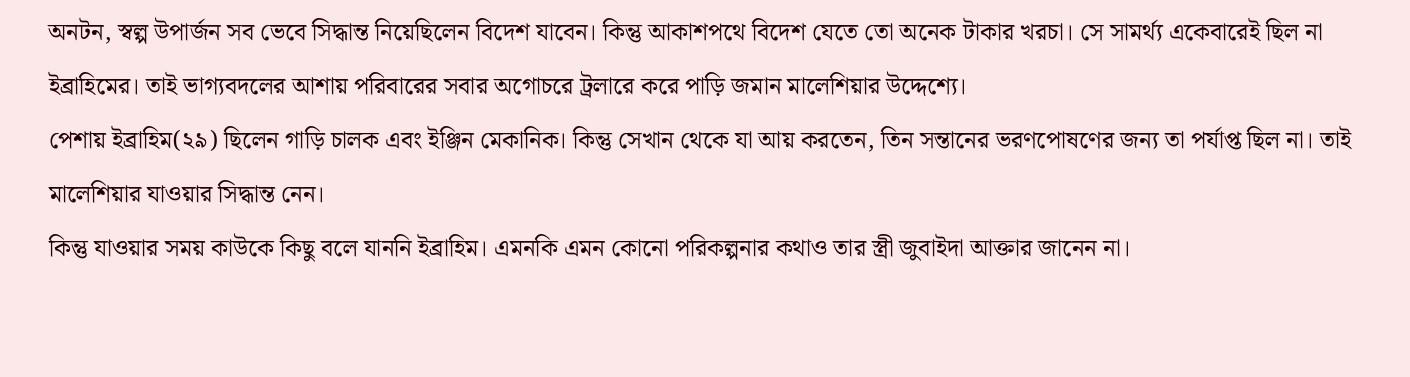অনটন, স্বল্প উপার্জন সব ভেবে সিদ্ধান্ত নিয়েছিলেন বিদেশ যাবেন। কিন্তু আকাশপথে বিদেশ যেতে তো অনেক টাকার খরচা। সে সামর্থ্য একেবারেই ছিল না ইব্রাহিমের। তাই ভাগ্যবদলের আশায় পরিবারের সবার অগোচরে ট্রলারে করে পাড়ি জমান মালেশিয়ার উদ্দেশ্যে।
পেশায় ইব্রাহিম(২৯) ছিলেন গাড়ি চালক এবং ইঞ্জিন মেকানিক। কিন্তু সেখান থেকে যা আয় করতেন, তিন সন্তানের ভরণপোষণের জন্য তা পর্যাপ্ত ছিল না। তাই মালেশিয়ার যাওয়ার সিদ্ধান্ত নেন।
কিন্তু যাওয়ার সময় কাউকে কিছু বলে যাননি ইব্রাহিম। এমনকি এমন কোনো পরিকল্পনার কথাও তার স্ত্রী জুবাইদা আক্তার জানেন না।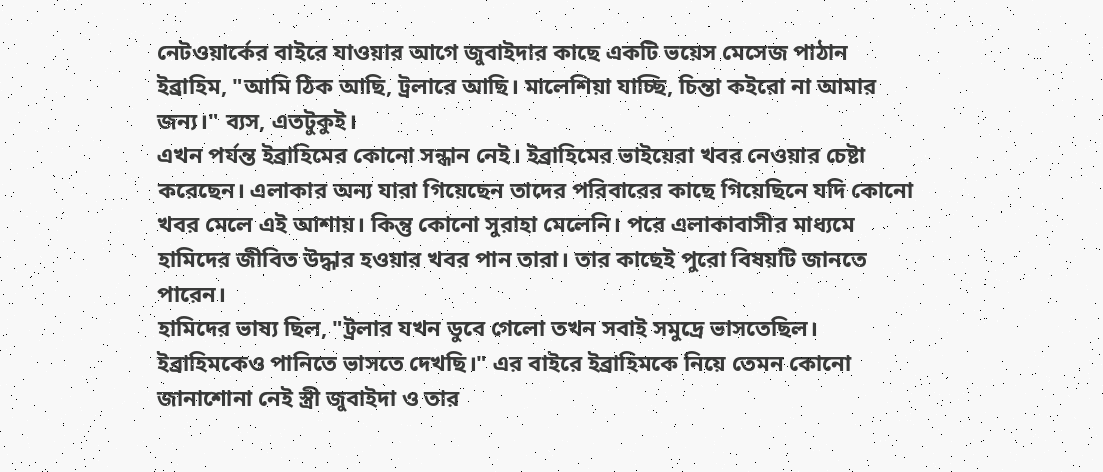নেটওয়ার্কের বাইরে যাওয়ার আগে জুবাইদার কাছে একটি ভয়েস মেসেজ পাঠান ইব্রাহিম, "আমি ঠিক আছি, ট্রলারে আছি। মালেশিয়া যাচ্ছি, চিন্তা কইরো না আমার জন্য।" ব্যস, এতটুকুই।
এখন পর্যন্ত ইব্রাহিমের কোনো সন্ধান নেই। ইব্রাহিমের ভাইয়েরা খবর নেওয়ার চেষ্টা করেছেন। এলাকার অন্য যারা গিয়েছেন তাদের পরিবারের কাছে গিয়েছিনে যদি কোনো খবর মেলে এই আশায়। কিন্তু কোনো সুরাহা মেলেনি। পরে এলাকাবাসীর মাধ্যমে হামিদের জীবিত উদ্ধার হওয়ার খবর পান তারা। তার কাছেই পুরো বিষয়টি জানতে পারেন।
হামিদের ভাষ্য ছিল, "ট্রলার যখন ডুবে গেলো তখন সবাই সমুদ্রে ভাসতেছিল। ইব্রাহিমকেও পানিতে ভাসতে দেখছি।" এর বাইরে ইব্রাহিমকে নিয়ে তেমন কোনো জানাশোনা নেই স্ত্রী জুবাইদা ও তার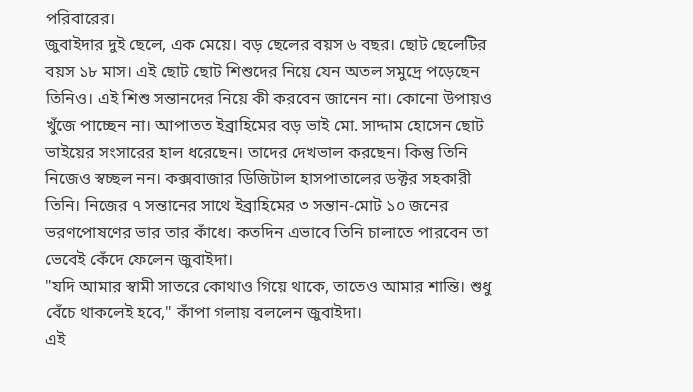পরিবারের।
জুবাইদার দুই ছেলে, এক মেয়ে। বড় ছেলের বয়স ৬ বছর। ছোট ছেলেটির বয়স ১৮ মাস। এই ছোট ছোট শিশুদের নিয়ে যেন অতল সমুদ্রে পড়েছেন তিনিও। এই শিশু সন্তানদের নিয়ে কী করবেন জানেন না। কোনো উপায়ও খুঁজে পাচ্ছেন না। আপাতত ইব্রাহিমের বড় ভাই মো. সাদ্দাম হোসেন ছোট ভাইয়ের সংসারের হাল ধরেছেন। তাদের দেখভাল করছেন। কিন্তু তিনি নিজেও স্বচ্ছল নন। কক্সবাজার ডিজিটাল হাসপাতালের ডক্টর সহকারী তিনি। নিজের ৭ সন্তানের সাথে ইব্রাহিমের ৩ সন্তান-মোট ১০ জনের ভরণপোষণের ভার তার কাঁধে। কতদিন এভাবে তিনি চালাতে পারবেন তা ভেবেই কেঁদে ফেলেন জুবাইদা।
"যদি আমার স্বামী সাতরে কোথাও গিয়ে থাকে, তাতেও আমার শান্তি। শুধু বেঁচে থাকলেই হবে," কাঁপা গলায় বললেন জুবাইদা।
এই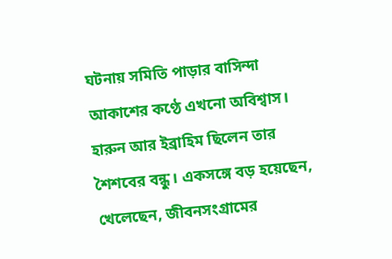ঘটনায় সমিতি পাড়ার বাসিন্দা আকাশের কণ্ঠে এখনো অবিশ্বাস। হারুন আর ইব্রাহিম ছিলেন তার শৈশবের বন্ধু। একসঙ্গে বড় হয়েছেন, খেলেছেন, জীবনসংগ্রামের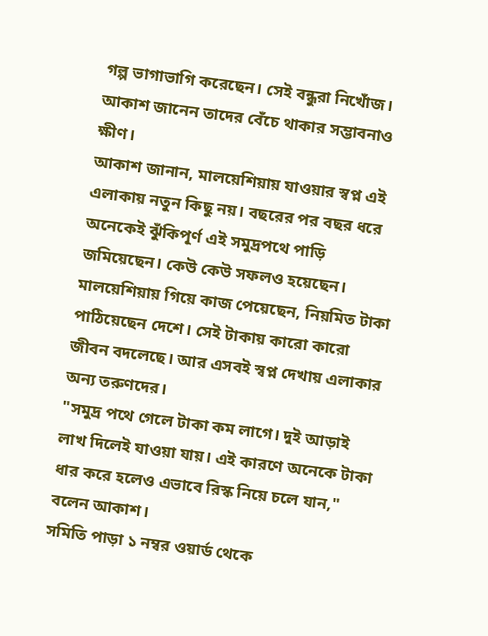গল্প ভাগাভাগি করেছেন। সেই বন্ধুরা নিখোঁজ। আকাশ জানেন তাদের বেঁচে থাকার সম্ভাবনাও ক্ষীণ।
আকাশ জানান, মালয়েশিয়ায় যাওয়ার স্বপ্ন এই এলাকায় নতুন কিছু নয়। বছরের পর বছর ধরে অনেকেই ঝুঁকিপূর্ণ এই সমুদ্রপথে পাড়ি জমিয়েছেন। কেউ কেউ সফলও হয়েছেন। মালয়েশিয়ায় গিয়ে কাজ পেয়েছেন, নিয়মিত টাকা পাঠিয়েছেন দেশে। সেই টাকায় কারো কারো জীবন বদলেছে। আর এসবই স্বপ্ন দেখায় এলাকার অন্য তরুণদের।
"সমুদ্র পথে গেলে টাকা কম লাগে। দুই আড়াই লাখ দিলেই যাওয়া যায়। এই কারণে অনেকে টাকা ধার করে হলেও এভাবে রিস্ক নিয়ে চলে যান," বলেন আকাশ।
সমিতি পাড়া ১ নম্বর ওয়ার্ড থেকে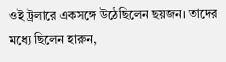ওই ট্রলারে একসঙ্গে উঠেছিলেন ছয়জন। তাদের মধ্যে ছিলেন হারুন,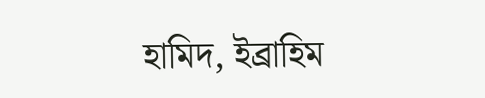হামিদ, ইব্রাহিম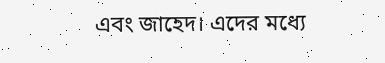এবং জাহেদ। এদের মধ্যে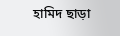হামিদ ছাড়া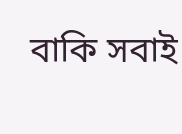বাকি সবাই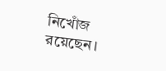নিখোঁজ রয়েছেন।